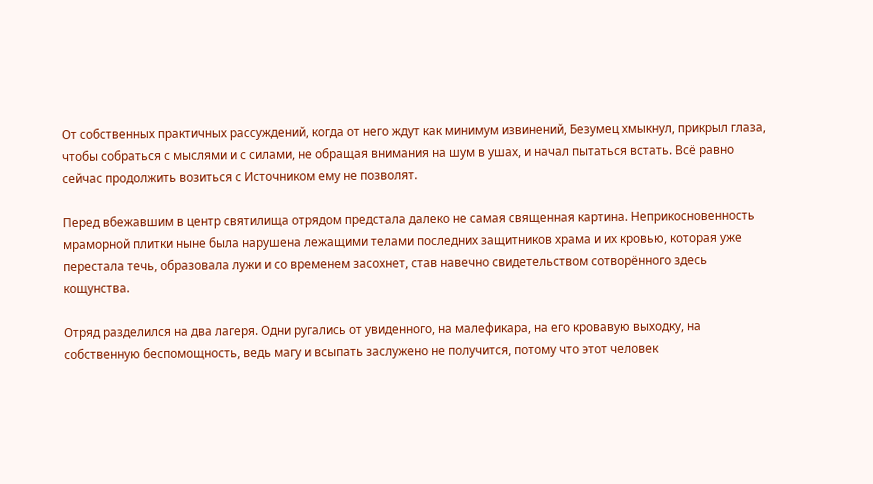От собственных практичных рассуждений, когда от него ждут как минимум извинений, Безумец хмыкнул, прикрыл глаза, чтобы собраться с мыслями и с силами, не обращая внимания на шум в ушах, и начал пытаться встать. Всё равно сейчас продолжить возиться с Источником ему не позволят.

Перед вбежавшим в центр святилища отрядом предстала далеко не самая священная картина. Неприкосновенность мраморной плитки ныне была нарушена лежащими телами последних защитников храма и их кровью, которая уже перестала течь, образовала лужи и со временем засохнет, став навечно свидетельством сотворённого здесь кощунства.

Отряд разделился на два лагеря. Одни ругались от увиденного, на малефикара, на его кровавую выходку, на собственную беспомощность, ведь магу и всыпать заслужено не получится, потому что этот человек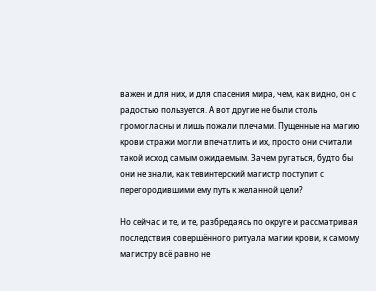важен и для них, и для спасения мира, чем, как видно, он с радостью пользуется. А вот другие не были столь громогласны и лишь пожали плечами. Пущенные на магию крови стражи могли впечатлить и их, просто они считали такой исход самым ожидаемым. Зачем ругаться, будто бы они не знали, как тевинтерский магистр поступит с перегородившими ему путь к желанной цели?

Но сейчас и те, и те, разбредаясь по округе и рассматривая последствия совершённого ритуала магии крови, к самому магистру всё равно не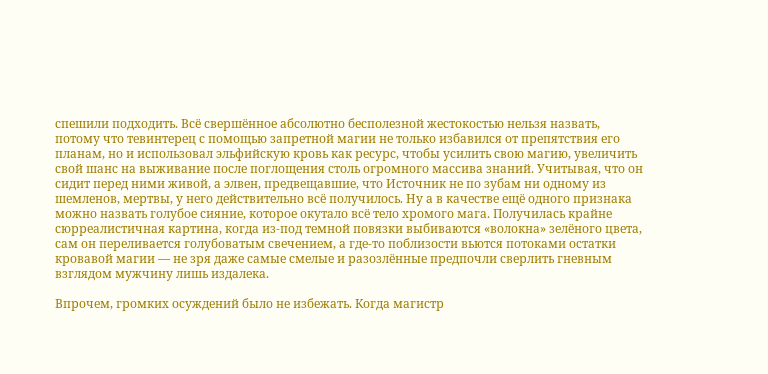спешили подходить. Всё свершённое абсолютно бесполезной жестокостью нельзя назвать, потому что тевинтерец с помощью запретной магии не только избавился от препятствия его планам, но и использовал эльфийскую кровь как ресурс, чтобы усилить свою магию, увеличить свой шанс на выживание после поглощения столь огромного массива знаний. Учитывая, что он сидит перед ними живой, а элвен, предвещавшие, что Источник не по зубам ни одному из шемленов, мертвы, у него действительно всё получилось. Ну а в качестве ещё одного признака можно назвать голубое сияние, которое окутало всё тело хромого мага. Получилась крайне сюрреалистичная картина, когда из-под темной повязки выбиваются «волокна» зелёного цвета, сам он переливается голубоватым свечением, а где-то поблизости вьются потоками остатки кровавой магии — не зря даже самые смелые и разозлённые предпочли сверлить гневным взглядом мужчину лишь издалека.

Впрочем, громких осуждений было не избежать. Когда магистр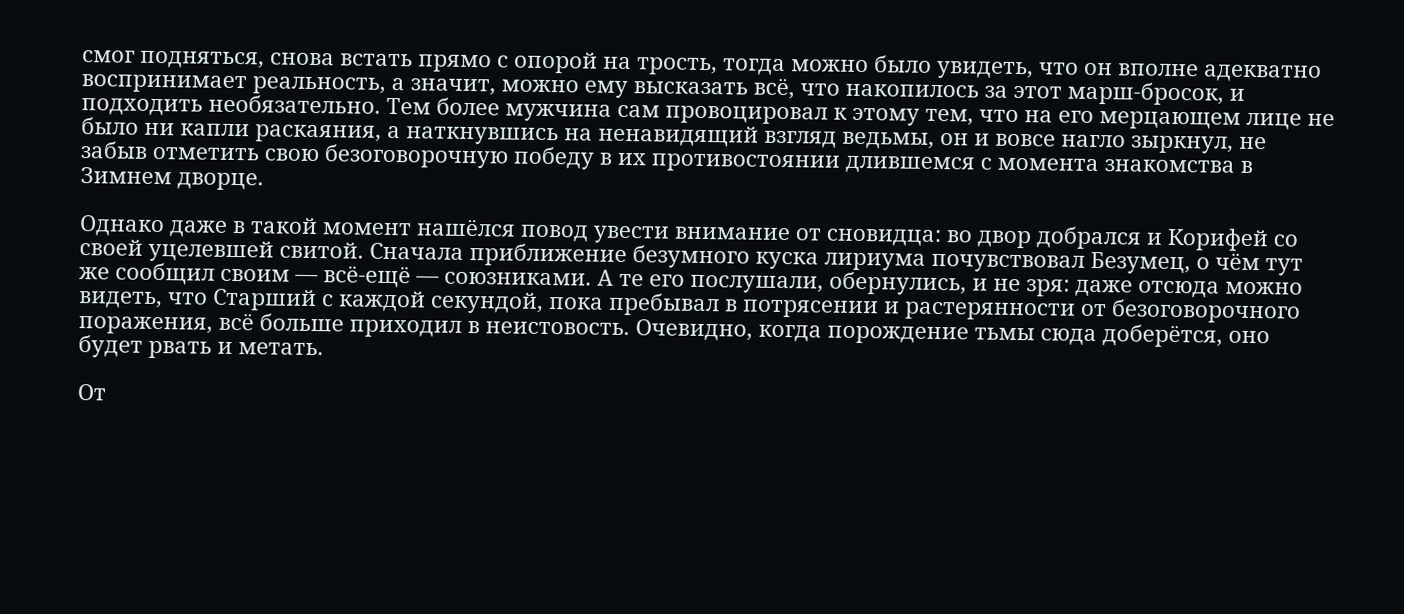смог подняться, снова встать прямо с опорой на трость, тогда можно было увидеть, что он вполне адекватно воспринимает реальность, а значит, можно ему высказать всё, что накопилось за этот марш-бросок, и подходить необязательно. Тем более мужчина сам провоцировал к этому тем, что на его мерцающем лице не было ни капли раскаяния, а наткнувшись на ненавидящий взгляд ведьмы, он и вовсе нагло зыркнул, не забыв отметить свою безоговорочную победу в их противостоянии длившемся с момента знакомства в Зимнем дворце.

Однако даже в такой момент нашёлся повод увести внимание от сновидца: во двор добрался и Корифей со своей уцелевшей свитой. Сначала приближение безумного куска лириума почувствовал Безумец, о чём тут же сообщил своим — всё-ещё — союзниками. А те его послушали, обернулись, и не зря: даже отсюда можно видеть, что Старший с каждой секундой, пока пребывал в потрясении и растерянности от безоговорочного поражения, всё больше приходил в неистовость. Очевидно, когда порождение тьмы сюда доберётся, оно будет рвать и метать.

От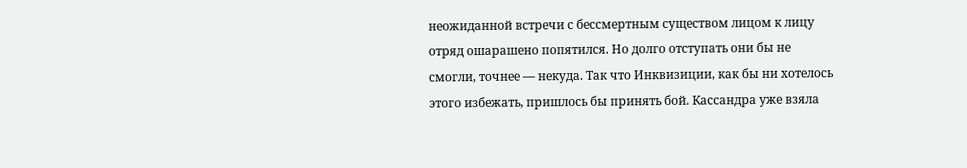неожиданной встречи с бессмертным существом лицом к лицу отряд ошарашено попятился. Но долго отступать они бы не смогли, точнее — некуда. Так что Инквизиции, как бы ни хотелось этого избежать, пришлось бы принять бой. Кассандра уже взяла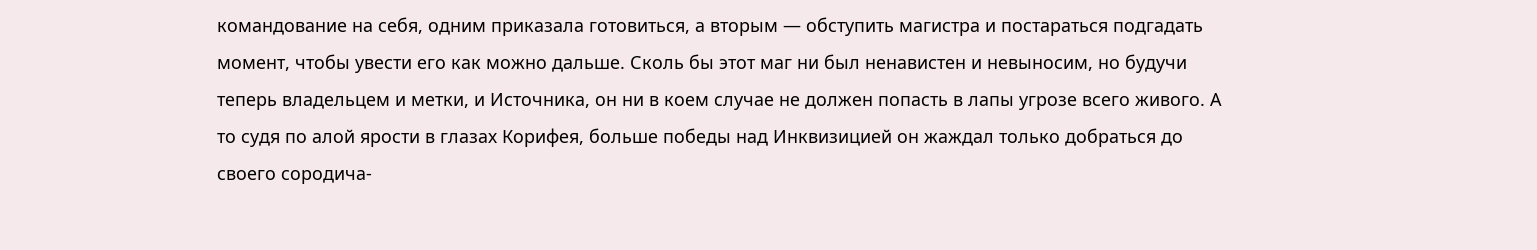командование на себя, одним приказала готовиться, а вторым — обступить магистра и постараться подгадать момент, чтобы увести его как можно дальше. Сколь бы этот маг ни был ненавистен и невыносим, но будучи теперь владельцем и метки, и Источника, он ни в коем случае не должен попасть в лапы угрозе всего живого. А то судя по алой ярости в глазах Корифея, больше победы над Инквизицией он жаждал только добраться до своего сородича-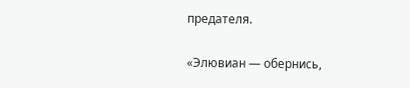предателя.

«Элювиан — обернись,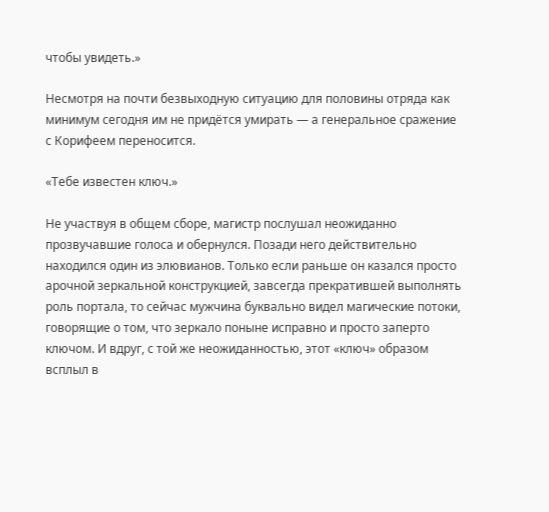чтобы увидеть.»

Несмотря на почти безвыходную ситуацию для половины отряда как минимум сегодня им не придётся умирать — а генеральное сражение с Корифеем переносится.

«Тебе известен ключ.»

Не участвуя в общем сборе, магистр послушал неожиданно прозвучавшие голоса и обернулся. Позади него действительно находился один из элювианов. Только если раньше он казался просто арочной зеркальной конструкцией, завсегда прекратившей выполнять роль портала, то сейчас мужчина буквально видел магические потоки, говорящие о том, что зеркало поныне исправно и просто заперто ключом. И вдруг, с той же неожиданностью, этот «ключ» образом всплыл в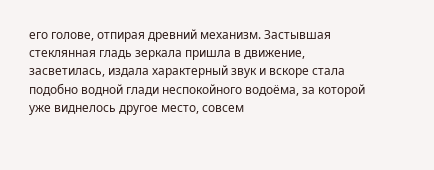его голове, отпирая древний механизм. Застывшая стеклянная гладь зеркала пришла в движение, засветилась, издала характерный звук и вскоре стала подобно водной глади неспокойного водоёма, за которой уже виднелось другое место, совсем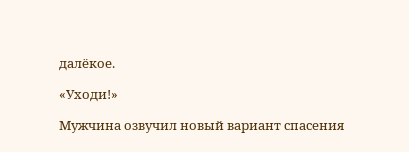далёкое.

«Уходи!»

Мужчина озвучил новый вариант спасения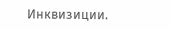Инквизиции.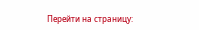Перейти на страницу: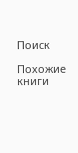Поиск

Похожие книги